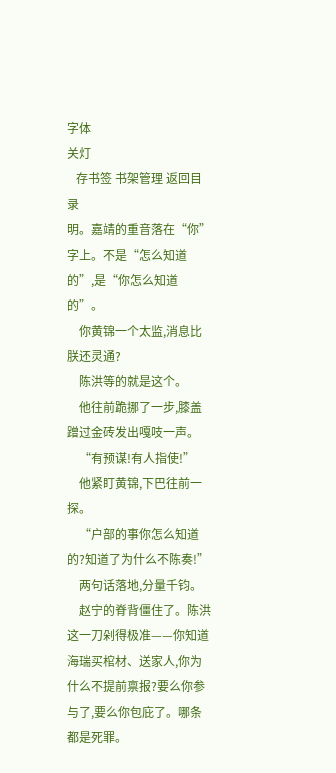字体
关灯
   存书签 书架管理 返回目录
明。嘉靖的重音落在“你”字上。不是“怎么知道的”,是“你怎么知道的”。
    你黄锦一个太监,消息比朕还灵通?
    陈洪等的就是这个。
    他往前跪挪了一步,膝盖蹭过金砖发出嘎吱一声。
    “有预谋!有人指使!”
    他紧盯黄锦,下巴往前一探。
    “户部的事你怎么知道的?知道了为什么不陈奏!”
    两句话落地,分量千钧。
    赵宁的脊背僵住了。陈洪这一刀剁得极准——你知道海瑞买棺材、送家人,你为什么不提前禀报?要么你参与了,要么你包庇了。哪条都是死罪。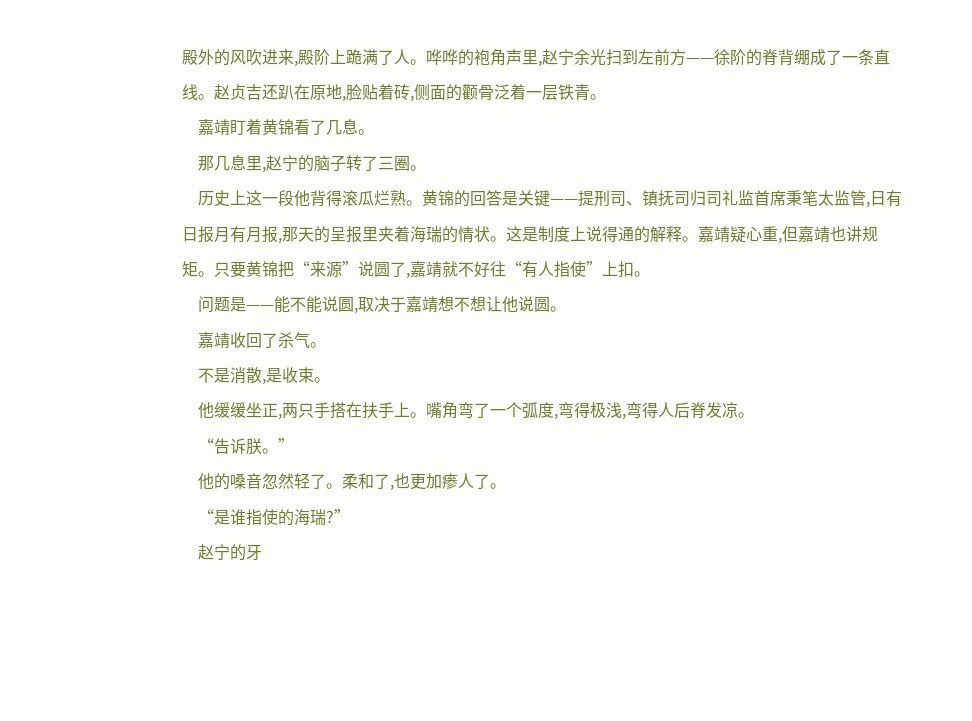殿外的风吹进来,殿阶上跪满了人。哗哗的袍角声里,赵宁余光扫到左前方——徐阶的脊背绷成了一条直线。赵贞吉还趴在原地,脸贴着砖,侧面的颧骨泛着一层铁青。
    嘉靖盯着黄锦看了几息。
    那几息里,赵宁的脑子转了三圈。
    历史上这一段他背得滚瓜烂熟。黄锦的回答是关键——提刑司、镇抚司归司礼监首席秉笔太监管,日有日报月有月报,那天的呈报里夹着海瑞的情状。这是制度上说得通的解释。嘉靖疑心重,但嘉靖也讲规矩。只要黄锦把“来源”说圆了,嘉靖就不好往“有人指使”上扣。
    问题是——能不能说圆,取决于嘉靖想不想让他说圆。
    嘉靖收回了杀气。
    不是消散,是收束。
    他缓缓坐正,两只手搭在扶手上。嘴角弯了一个弧度,弯得极浅,弯得人后脊发凉。
    “告诉朕。”
    他的嗓音忽然轻了。柔和了,也更加瘆人了。
    “是谁指使的海瑞?”
    赵宁的牙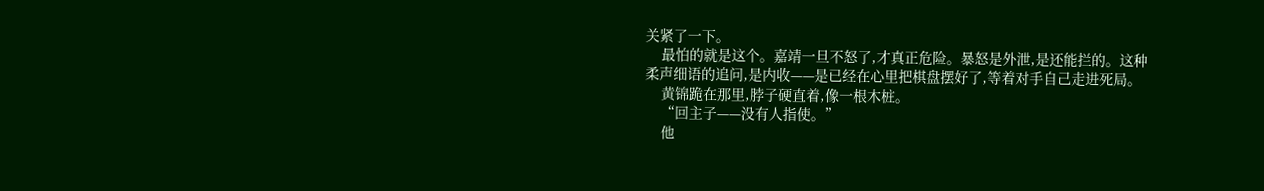关紧了一下。
    最怕的就是这个。嘉靖一旦不怒了,才真正危险。暴怒是外泄,是还能拦的。这种柔声细语的追问,是内收——是已经在心里把棋盘摆好了,等着对手自己走进死局。
    黄锦跪在那里,脖子硬直着,像一根木桩。
    “回主子——没有人指使。”
    他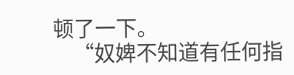顿了一下。
    “奴婢不知道有任何指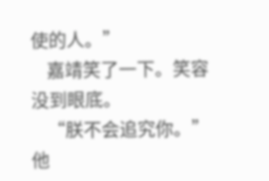使的人。”
    嘉靖笑了一下。笑容没到眼底。
    “朕不会追究你。”他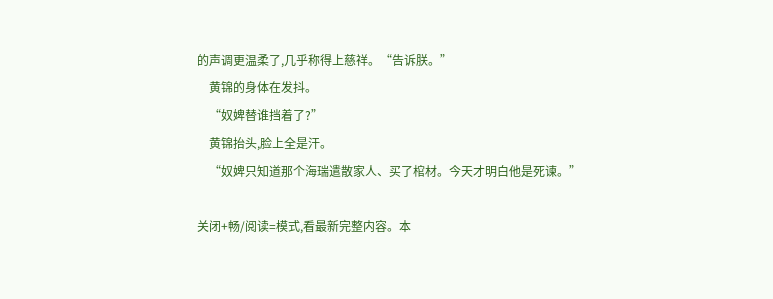的声调更温柔了,几乎称得上慈祥。“告诉朕。”
    黄锦的身体在发抖。
    “奴婢替谁挡着了?”
    黄锦抬头,脸上全是汗。
    “奴婢只知道那个海瑞遣散家人、买了棺材。今天才明白他是死谏。”

关闭+畅/阅读=模式,看最新完整内容。本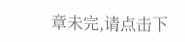章未完,请点击下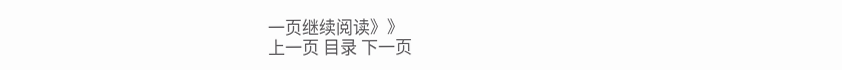一页继续阅读》》
上一页 目录 下一页